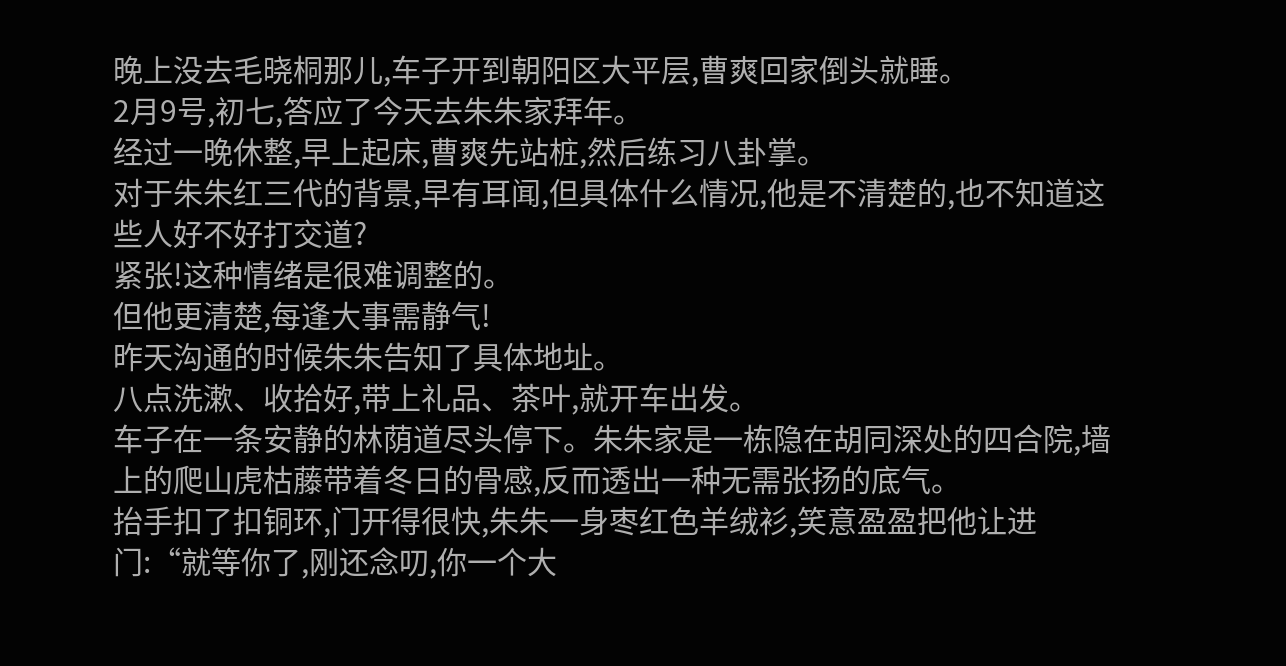晚上没去毛晓桐那儿,车子开到朝阳区大平层,曹爽回家倒头就睡。
2月9号,初七,答应了今天去朱朱家拜年。
经过一晚休整,早上起床,曹爽先站桩,然后练习八卦掌。
对于朱朱红三代的背景,早有耳闻,但具体什么情况,他是不清楚的,也不知道这些人好不好打交道?
紧张!这种情绪是很难调整的。
但他更清楚,每逢大事需静气!
昨天沟通的时候朱朱告知了具体地址。
八点洗漱、收拾好,带上礼品、茶叶,就开车出发。
车子在一条安静的林荫道尽头停下。朱朱家是一栋隐在胡同深处的四合院,墙上的爬山虎枯藤带着冬日的骨感,反而透出一种无需张扬的底气。
抬手扣了扣铜环,门开得很快,朱朱一身枣红色羊绒衫,笑意盈盈把他让进门:“就等你了,刚还念叨,你一个大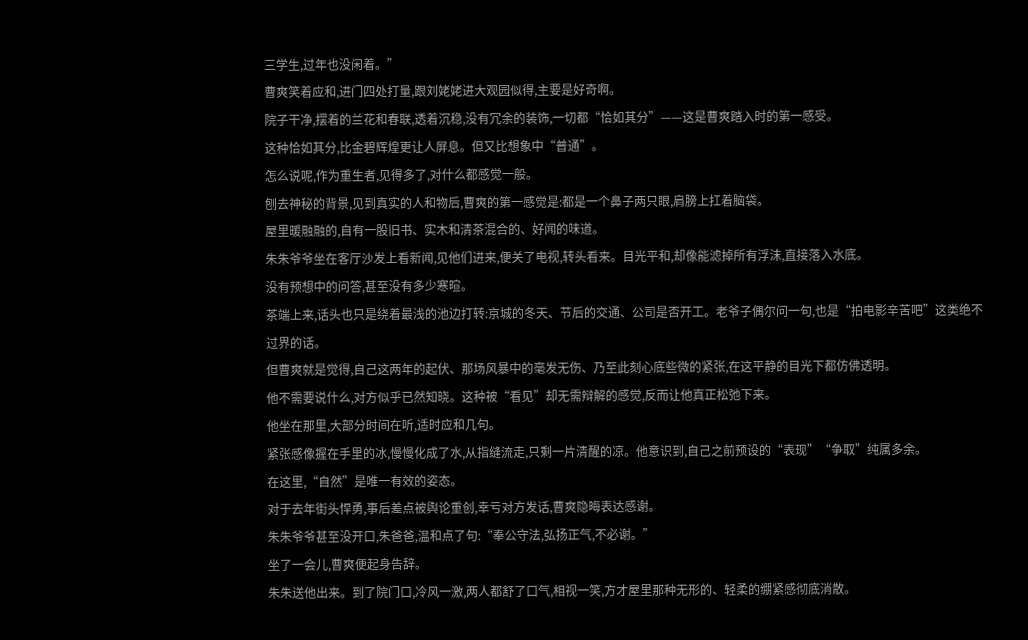三学生,过年也没闲着。”
曹爽笑着应和,进门四处打量,跟刘姥姥进大观园似得,主要是好奇啊。
院子干净,摆着的兰花和春联,透着沉稳,没有冗余的装饰,一切都“恰如其分”——这是曹爽踏入时的第一感受。
这种恰如其分,比金碧辉煌更让人屏息。但又比想象中“普通”。
怎么说呢,作为重生者,见得多了,对什么都感觉一般。
刨去神秘的背景,见到真实的人和物后,曹爽的第一感觉是:都是一个鼻子两只眼,肩膀上扛着脑袋。
屋里暖融融的,自有一股旧书、实木和清茶混合的、好闻的味道。
朱朱爷爷坐在客厅沙发上看新闻,见他们进来,便关了电视,转头看来。目光平和,却像能滤掉所有浮沫,直接落入水底。
没有预想中的问答,甚至没有多少寒暄。
茶端上来,话头也只是绕着最浅的池边打转:京城的冬天、节后的交通、公司是否开工。老爷子偶尔问一句,也是“拍电影辛苦吧”这类绝不过界的话。
但曹爽就是觉得,自己这两年的起伏、那场风暴中的毫发无伤、乃至此刻心底些微的紧张,在这平静的目光下都仿佛透明。
他不需要说什么,对方似乎已然知晓。这种被“看见”却无需辩解的感觉,反而让他真正松弛下来。
他坐在那里,大部分时间在听,适时应和几句。
紧张感像握在手里的冰,慢慢化成了水,从指缝流走,只剩一片清醒的凉。他意识到,自己之前预设的“表现”“争取”纯属多余。
在这里,“自然”是唯一有效的姿态。
对于去年街头悍勇,事后差点被舆论重创,幸亏对方发话,曹爽隐晦表达感谢。
朱朱爷爷甚至没开口,朱爸爸,温和点了句:“奉公守法,弘扬正气,不必谢。”
坐了一会儿,曹爽便起身告辞。
朱朱送他出来。到了院门口,冷风一激,两人都舒了口气,相视一笑,方才屋里那种无形的、轻柔的绷紧感彻底消散。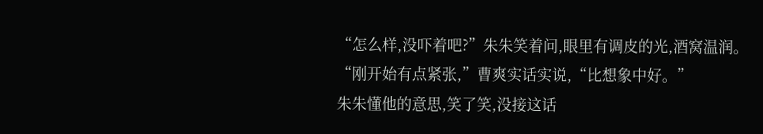“怎么样,没吓着吧?”朱朱笑着问,眼里有调皮的光,酒窝温润。
“刚开始有点紧张,”曹爽实话实说,“比想象中好。”
朱朱懂他的意思,笑了笑,没接这话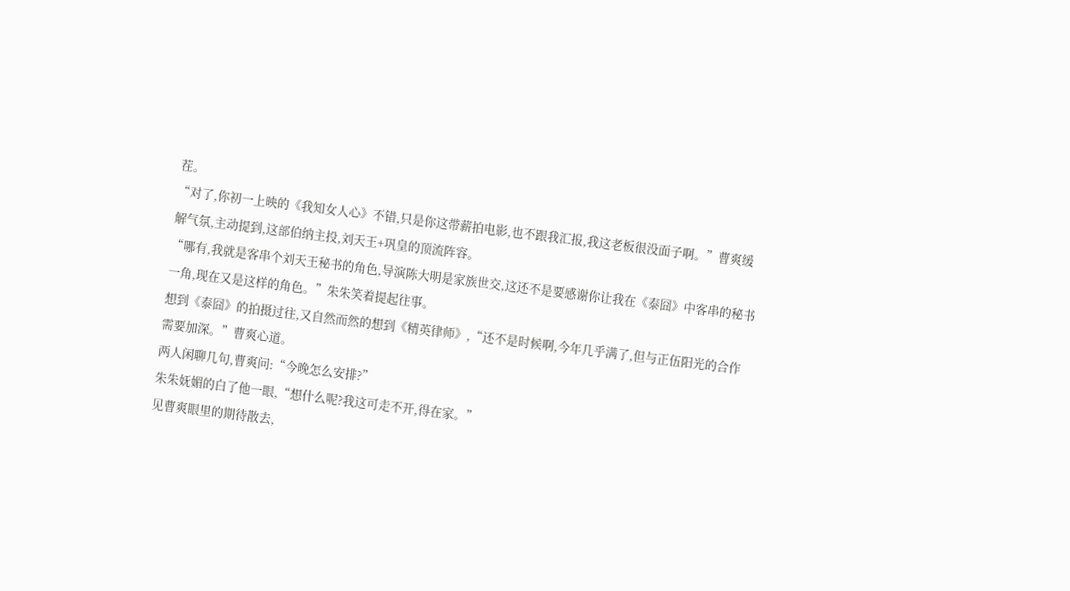茬。
“对了,你初一上映的《我知女人心》不错,只是你这带薪拍电影,也不跟我汇报,我这老板很没面子啊。”曹爽缓解气氛,主动提到,这部伯纳主投,刘天王+巩皇的顶流阵容。
“哪有,我就是客串个刘天王秘书的角色,导演陈大明是家族世交,这还不是要感谢你让我在《泰囧》中客串的秘书一角,现在又是这样的角色。”朱朱笑着提起往事。
想到《泰囧》的拍摄过往,又自然而然的想到《精英律师》,“还不是时候啊,今年几乎满了,但与正伍阳光的合作需要加深。”曹爽心道。
两人闲聊几句,曹爽问:“今晚怎么安排?”
朱朱妩媚的白了他一眼,“想什么呢?我这可走不开,得在家。”
见曹爽眼里的期待散去,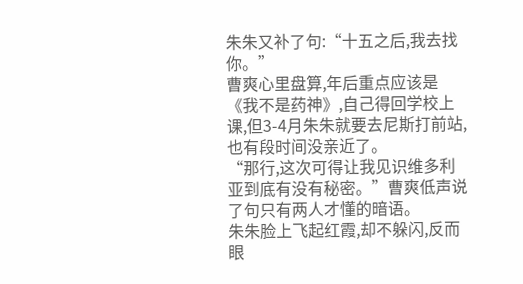朱朱又补了句:“十五之后,我去找你。”
曹爽心里盘算,年后重点应该是《我不是药神》,自己得回学校上课,但3-4月朱朱就要去尼斯打前站,也有段时间没亲近了。
“那行,这次可得让我见识维多利亚到底有没有秘密。”曹爽低声说了句只有两人才懂的暗语。
朱朱脸上飞起红霞,却不躲闪,反而眼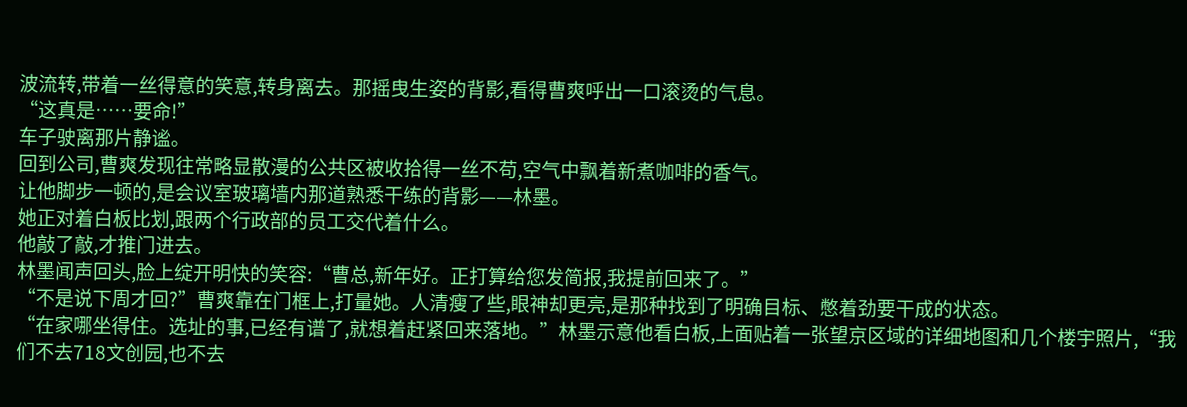波流转,带着一丝得意的笑意,转身离去。那摇曳生姿的背影,看得曹爽呼出一口滚烫的气息。
“这真是……要命!”
车子驶离那片静谧。
回到公司,曹爽发现往常略显散漫的公共区被收拾得一丝不苟,空气中飘着新煮咖啡的香气。
让他脚步一顿的,是会议室玻璃墙内那道熟悉干练的背影——林墨。
她正对着白板比划,跟两个行政部的员工交代着什么。
他敲了敲,才推门进去。
林墨闻声回头,脸上绽开明快的笑容:“曹总,新年好。正打算给您发简报,我提前回来了。”
“不是说下周才回?”曹爽靠在门框上,打量她。人清瘦了些,眼神却更亮,是那种找到了明确目标、憋着劲要干成的状态。
“在家哪坐得住。选址的事,已经有谱了,就想着赶紧回来落地。”林墨示意他看白板,上面贴着一张望京区域的详细地图和几个楼宇照片,“我们不去718文创园,也不去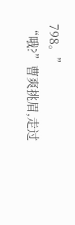798。”
“哦?”曹爽挑眉,走过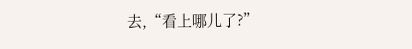去,“看上哪儿了?”